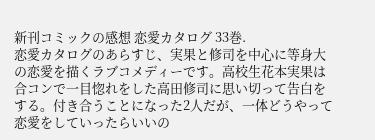新刊コミックの感想 恋愛カタログ 33巻.
恋愛カタログのあらすじ、実果と修司を中心に等身大の恋愛を描くラブコメディーです。高校生花本実果は合コンで一目惚れをした高田修司に思い切って告白をする。付き合うことになった2人だが、一体どうやって恋愛をしていったらいいの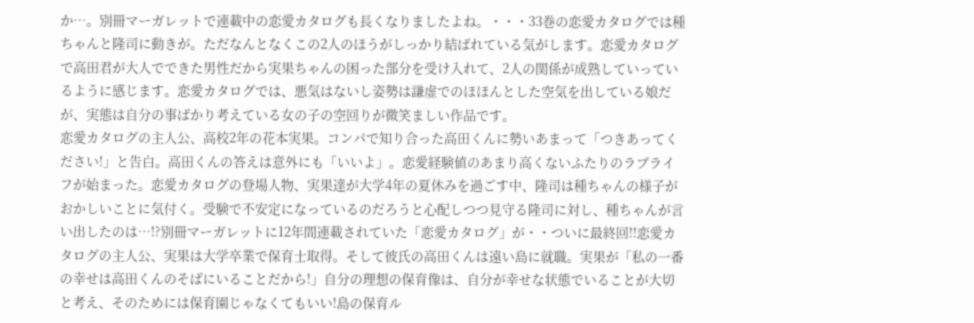か…。別冊マーガレットで連載中の恋愛カタログも長くなりましたよね。・・・33巻の恋愛カタログでは種ちゃんと隆司に動きが。ただなんとなくこの2人のほうがしっかり結ばれている気がします。恋愛カタログで高田君が大人でできた男性だから実果ちゃんの困った部分を受け入れて、2人の関係が成熟していっているように感じます。恋愛カタログでは、悪気はないし姿勢は謙虚でのほほんとした空気を出している娘だが、実態は自分の事ばかり考えている女の子の空回りが微笑ましい作品です。
恋愛カタログの主人公、高校2年の花本実果。コンパで知り合った高田くんに勢いあまって「つきあってください!」と告白。高田くんの答えは意外にも「いいよ」。恋愛経験値のあまり高くないふたりのラブライフが始まった。恋愛カタログの登場人物、実果達が大学4年の夏休みを過ごす中、隆司は種ちゃんの様子がおかしいことに気付く。受験で不安定になっているのだろうと心配しつつ見守る隆司に対し、種ちゃんが言い出したのは…!?別冊マーガレットに12年間連載されていた「恋愛カタログ」が・・ついに最終回!!恋愛カタログの主人公、実果は大学卒業で保育士取得。そして彼氏の高田くんは遠い島に就職。実果が「私の一番の幸せは高田くんのそばにいることだから!」自分の理想の保育像は、自分が幸せな状態でいることが大切と考え、そのためには保育園じゃなくてもいい!島の保育ル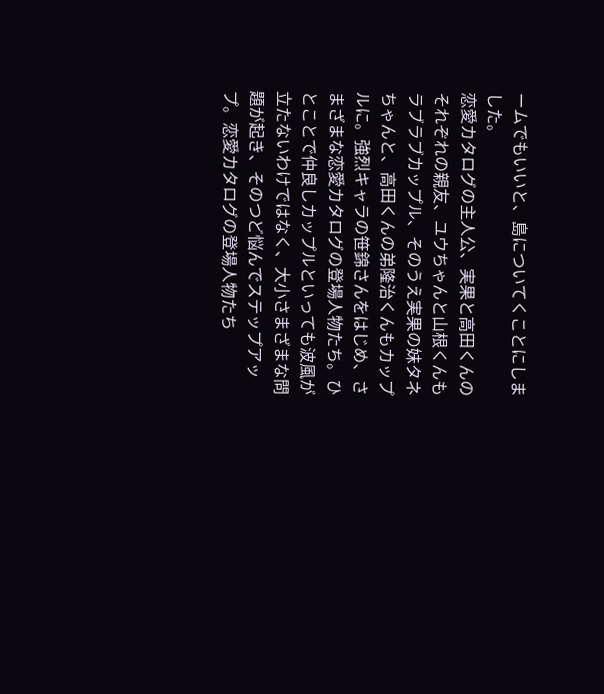ームでもいいと、島についてくことにしました。
恋愛カタログの主人公、実果と高田くんのそれぞれの親友、ユウちゃんと山根くんもラブラブカップル、そのうえ実果の妹タネちゃんと、高田くんの弟隆治くんもカップルに。強烈キャラの笹錦さんをはじめ、さまざまな恋愛カタログの登場人物たち。ひとことで仲良しカップルといっても波風が立たないわけではなく、大小さまざまな問題が起き、そのつど悩んでステップアップ。恋愛カタログの登場人物たち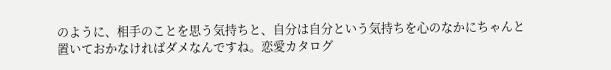のように、相手のことを思う気持ちと、自分は自分という気持ちを心のなかにちゃんと置いておかなければダメなんですね。恋愛カタログ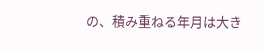の、積み重ねる年月は大き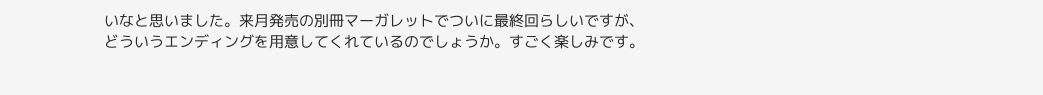いなと思いました。来月発売の別冊マーガレットでついに最終回らしいですが、どういうエンディングを用意してくれているのでしょうか。すごく楽しみです。